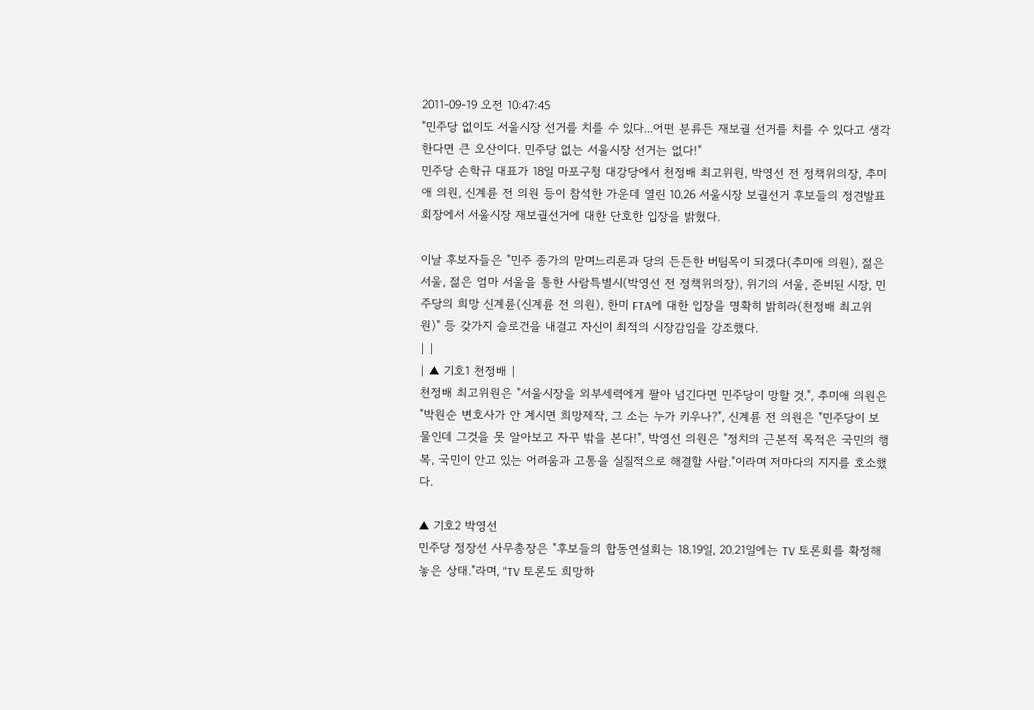2011-09-19 오전 10:47:45
"민주당 없이도 서울시장 선거를 치를 수 있다...어떤 분류든 재보궐 선거를 치를 수 있다고 생각한다면 큰 오산이다. 민주당 없는 서울시장 선거는 없다!"
민주당 손학규 대표가 18일 마포구청 대강당에서 천정배 최고위원, 박영선 전 정책위의장, 추미애 의원, 신계륜 전 의원 등이 참석한 가운데 열린 10.26 서울시장 보궐선거 후보들의 정견발표회장에서 서울시장 재보궐선거에 대한 단호한 입장을 밝혔다.

이날 후보자들은 "민주 종가의 맏며느리론과 당의 든든한 버팀목이 되겠다(추미애 의원), 젊은 서울, 젊은 엄마 서울을 통한 사람특별시(박영선 전 정책위의장), 위기의 서울, 준비된 시장, 민주당의 희망 신계륜(신계륜 전 의원), 한미 FTA에 대한 입장을 명확히 밝히라(천정배 최고위원)" 등 갖가지 슬로건을 내걸고 자신이 최적의 시장감임을 강조했다.
| |
| ▲ 기호1 천정배 |
천정배 최고위원은 "서울시장을 외부세력에게 팔아 넘긴다면 민주당이 망할 것.", 추미애 의원은 "박원순 변호사가 안 계시면 희망제작, 그 소는 누가 키우나?", 신계륜 전 의원은 "민주당이 보물인데 그것을 못 알아보고 자꾸 밖을 본다!", 박영선 의원은 "정치의 근본적 목적은 국민의 행복, 국민이 안고 있는 어려움과 고통을 실질적으로 해결할 사람."이라며 저마다의 지지를 호소했다.

▲ 기호2 박영선
민주당 정장선 사무총장은 "후보들의 합동연설회는 18.19일, 20.21일에는 TV 토론회를 확정해 놓은 상태."라며, "TV 토론도 희망하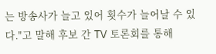는 방송사가 늘고 있어 횟수가 늘어날 수 있다."고 말해 후보 간 TV 토론회를 통해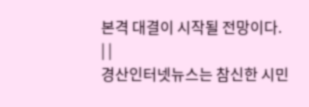본격 대결이 시작될 전망이다.
| |
경산인터넷뉴스는 참신한 시민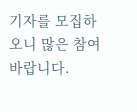기자를 모집하오니 많은 참여 바랍니다.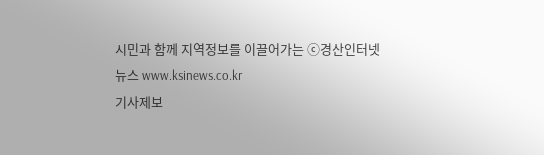시민과 함께 지역정보를 이끌어가는 ⓒ경산인터넷뉴스 www.ksinews.co.kr
기사제보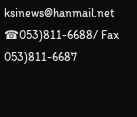ksinews@hanmail.net
☎053)811-6688/ Fax 053)811-6687